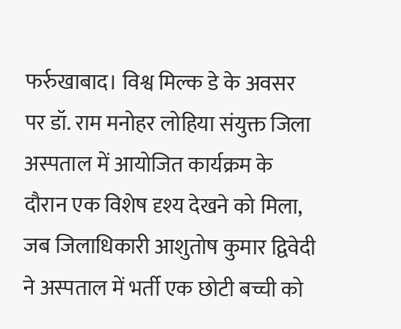फर्रुखाबाद। विश्व मिल्क डे के अवसर पर डॉ. राम मनोहर लोहिया संयुक्त जिला अस्पताल में आयोजित कार्यक्रम के दौरान एक विशेष दृश्य देखने को मिला, जब जिलाधिकारी आशुतोष कुमार द्विवेदी ने अस्पताल में भर्ती एक छोटी बच्ची को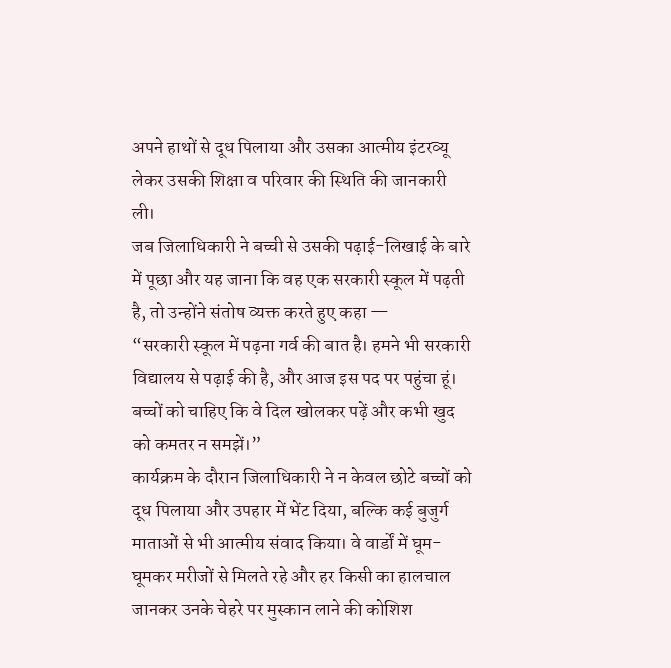अपने हाथों से दूध पिलाया और उसका आत्मीय इंटरव्यू लेकर उसकी शिक्षा व परिवार की स्थिति की जानकारी ली।
जब जिलाधिकारी ने बच्ची से उसकी पढ़ाई-लिखाई के बारे में पूछा और यह जाना कि वह एक सरकारी स्कूल में पढ़ती है, तो उन्होंने संतोष व्यक्त करते हुए कहा —
“सरकारी स्कूल में पढ़ना गर्व की बात है। हमने भी सरकारी विद्यालय से पढ़ाई की है, और आज इस पद पर पहुंचा हूं। बच्चों को चाहिए कि वे दिल खोलकर पढ़ें और कभी खुद को कमतर न समझें।”
कार्यक्रम के दौरान जिलाधिकारी ने न केवल छोटे बच्चों को दूध पिलाया और उपहार में भेंट दिया, बल्कि कई बुजुर्ग माताओं से भी आत्मीय संवाद किया। वे वार्डों में घूम-घूमकर मरीजों से मिलते रहे और हर किसी का हालचाल जानकर उनके चेहरे पर मुस्कान लाने की कोशिश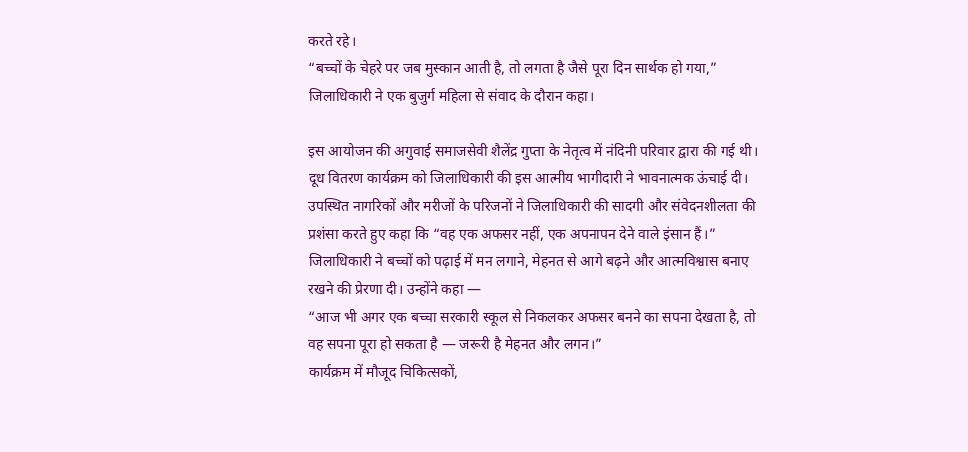करते रहे।
“बच्चों के चेहरे पर जब मुस्कान आती है, तो लगता है जैसे पूरा दिन सार्थक हो गया,” जिलाधिकारी ने एक बुजुर्ग महिला से संवाद के दौरान कहा।

इस आयोजन की अगुवाई समाजसेवी शैलेंद्र गुप्ता के नेतृत्व में नंदिनी परिवार द्वारा की गई थी। दूध वितरण कार्यक्रम को जिलाधिकारी की इस आत्मीय भागीदारी ने भावनात्मक ऊंचाई दी। उपस्थित नागरिकों और मरीजों के परिजनों ने जिलाधिकारी की सादगी और संवेदनशीलता की प्रशंसा करते हुए कहा कि “वह एक अफसर नहीं, एक अपनापन देने वाले इंसान हैं।”
जिलाधिकारी ने बच्चों को पढ़ाई में मन लगाने, मेहनत से आगे बढ़ने और आत्मविश्वास बनाए रखने की प्रेरणा दी। उन्होंने कहा —
“आज भी अगर एक बच्चा सरकारी स्कूल से निकलकर अफसर बनने का सपना देखता है, तो वह सपना पूरा हो सकता है — जरूरी है मेहनत और लगन।”
कार्यक्रम में मौजूद चिकित्सकों,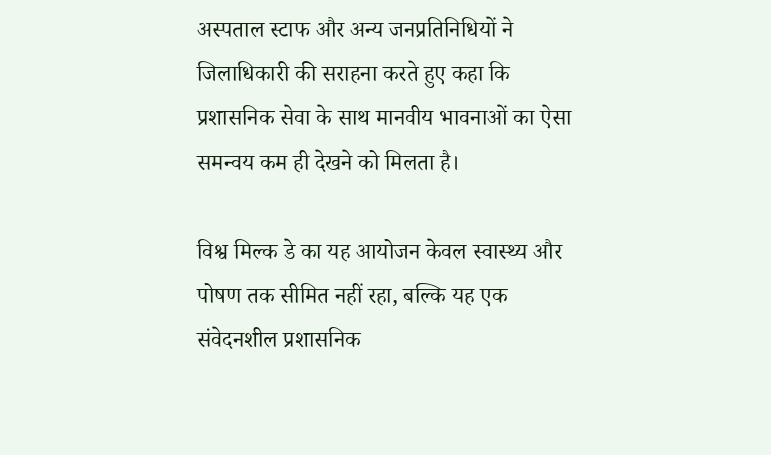अस्पताल स्टाफ और अन्य जनप्रतिनिधियों ने जिलाधिकारी की सराहना करते हुए कहा कि प्रशासनिक सेवा के साथ मानवीय भावनाओं का ऐसा समन्वय कम ही देखने को मिलता है।

विश्व मिल्क डे का यह आयोजन केवल स्वास्थ्य और पोषण तक सीमित नहीं रहा, बल्कि यह एक संवेदनशील प्रशासनिक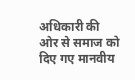अधिकारी की ओर से समाज को दिए गए मानवीय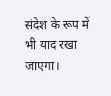संदेश के रूप में भी याद रखा जाएगा।